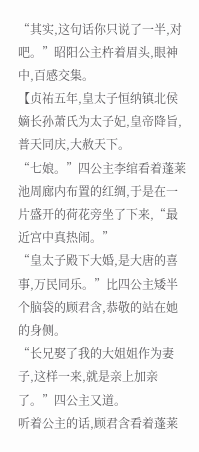“其实,这句话你只说了一半,对吧。”昭阳公主杵着眉头,眼神中,百感交集。
【贞祐五年,皇太子恒纳镇北侯嫡长孙萧氏为太子妃,皇帝降旨,普天同庆,大赦天下。
“七娘。”四公主李绾看着蓬莱池周廊内布置的红绸,于是在一片盛开的荷花旁坐了下来,“最近宫中真热闹。”
“皇太子殿下大婚,是大唐的喜事,万民同乐。”比四公主矮半个脑袋的顾君含,恭敬的站在她的身侧。
“长兄娶了我的大姐姐作为妻子,这样一来,就是亲上加亲了。”四公主又道。
听着公主的话,顾君含看着蓬莱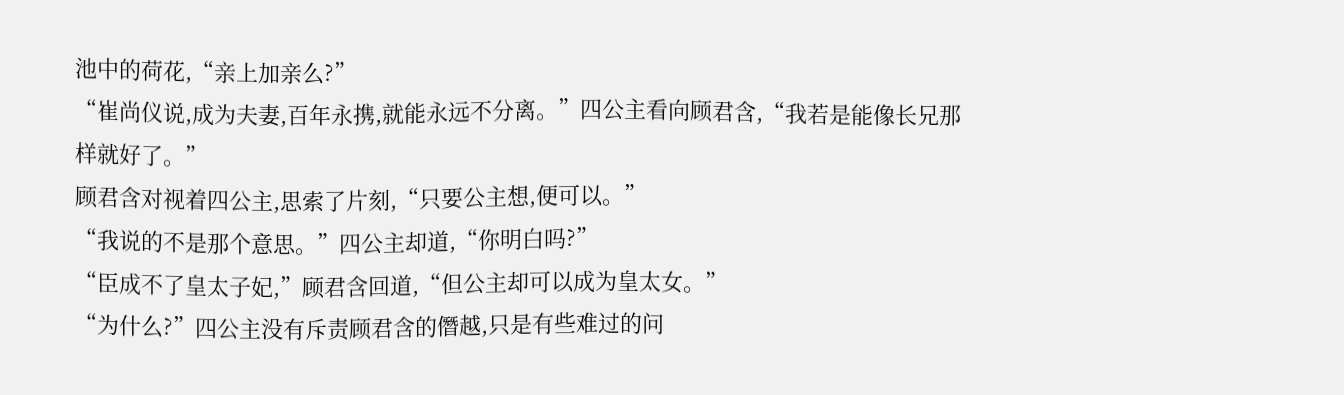池中的荷花,“亲上加亲么?”
“崔尚仪说,成为夫妻,百年永携,就能永远不分离。”四公主看向顾君含,“我若是能像长兄那样就好了。”
顾君含对视着四公主,思索了片刻,“只要公主想,便可以。”
“我说的不是那个意思。”四公主却道,“你明白吗?”
“臣成不了皇太子妃,”顾君含回道,“但公主却可以成为皇太女。”
“为什么?”四公主没有斥责顾君含的僭越,只是有些难过的问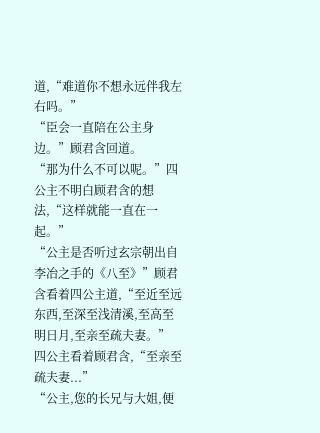道,“难道你不想永远伴我左右吗。”
“臣会一直陪在公主身边。”顾君含回道。
“那为什么不可以呢。”四公主不明白顾君含的想法,“这样就能一直在一起。”
“公主是否听过玄宗朝出自李冶之手的《八至》”顾君含看着四公主道,“至近至远东西,至深至浅清溪,至高至明日月,至亲至疏夫妻。”
四公主看着顾君含,“至亲至疏夫妻...”
“公主,您的长兄与大姐,便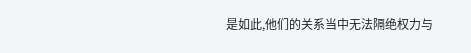是如此,他们的关系当中无法隔绝权力与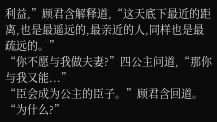利益,”顾君含解释道,“这天底下最近的距离,也是最遥远的,最亲近的人,同样也是最疏远的。”
“你不愿与我做夫妻?”四公主问道,“那你与我又能...”
“臣会成为公主的臣子。”顾君含回道。
“为什么?”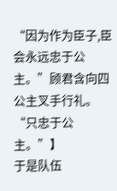“因为作为臣子,臣会永远忠于公主。”顾君含向四公主叉手行礼。
“只忠于公主。”】
于是队伍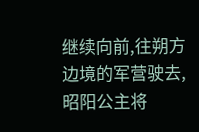继续向前,往朔方边境的军营驶去,昭阳公主将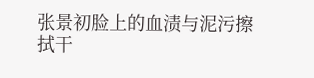张景初脸上的血渍与泥污擦拭干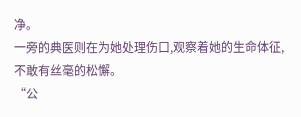净。
一旁的典医则在为她处理伤口,观察着她的生命体征,不敢有丝毫的松懈。
“公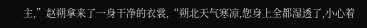主,”赵朔拿来了一身干净的衣裳,“朔北天气寒凉,您身上全都湿透了,小心着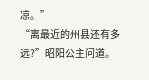凉。”
“离最近的州县还有多远?”昭阳公主问道。